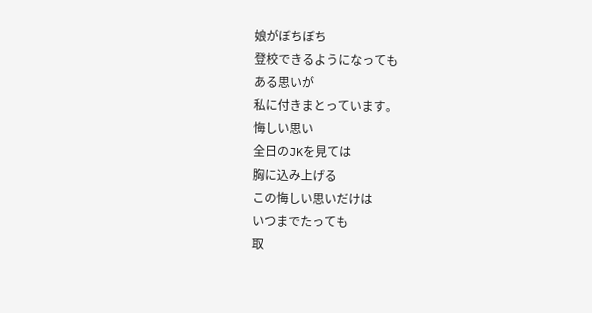娘がぼちぼち
登校できるようになっても
ある思いが
私に付きまとっています。
悔しい思い
全日のJKを見ては
胸に込み上げる
この悔しい思いだけは
いつまでたっても
取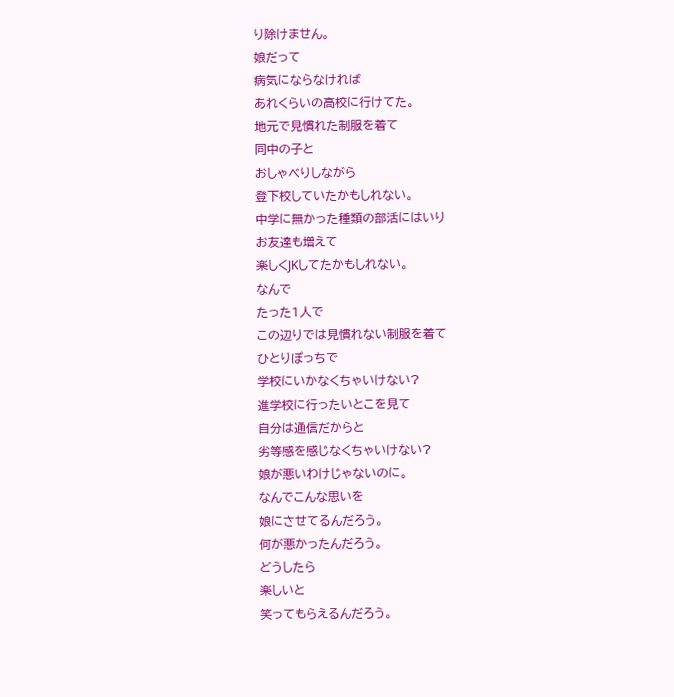り除けません。
娘だって
病気にならなければ
あれくらいの高校に行けてた。
地元で見慣れた制服を着て
同中の子と
おしゃべりしながら
登下校していたかもしれない。
中学に無かった種類の部活にはいり
お友達も増えて
楽しくJKしてたかもしれない。
なんで
たった1人で
この辺りでは見慣れない制服を着て
ひとりぽっちで
学校にいかなくちゃいけない?
進学校に行ったいとこを見て
自分は通信だからと
劣等感を感じなくちゃいけない?
娘が悪いわけじゃないのに。
なんでこんな思いを
娘にさせてるんだろう。
何が悪かったんだろう。
どうしたら
楽しいと
笑ってもらえるんだろう。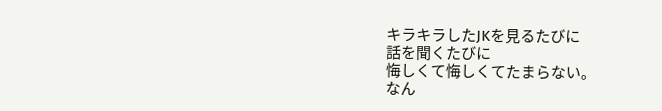キラキラしたJKを見るたびに
話を聞くたびに
悔しくて悔しくてたまらない。
なん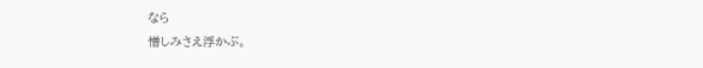なら
憎しみさえ浮かぶ。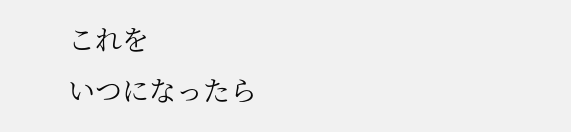これを
いつになったら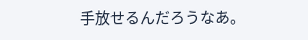手放せるんだろうなあ。